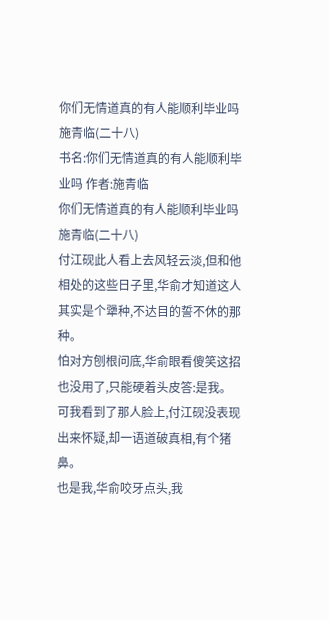你们无情道真的有人能顺利毕业吗施青临(二十八)
书名:你们无情道真的有人能顺利毕业吗 作者:施青临
你们无情道真的有人能顺利毕业吗施青临(二十八)
付江砚此人看上去风轻云淡,但和他相处的这些日子里,华俞才知道这人其实是个犟种,不达目的誓不休的那种。
怕对方刨根问底,华俞眼看傻笑这招也没用了,只能硬着头皮答:是我。
可我看到了那人脸上,付江砚没表现出来怀疑,却一语道破真相,有个猪鼻。
也是我,华俞咬牙点头,我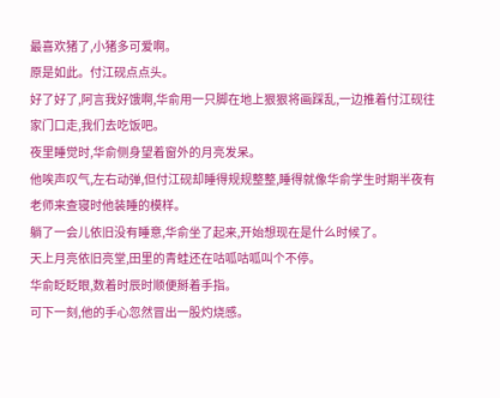最喜欢猪了,小猪多可爱啊。
原是如此。付江砚点点头。
好了好了,阿言我好饿啊,华俞用一只脚在地上狠狠将画踩乱,一边推着付江砚往家门口走,我们去吃饭吧。
夜里睡觉时,华俞侧身望着窗外的月亮发呆。
他唉声叹气,左右动弹,但付江砚却睡得规规整整,睡得就像华俞学生时期半夜有老师来查寝时他装睡的模样。
躺了一会儿依旧没有睡意,华俞坐了起来,开始想现在是什么时候了。
天上月亮依旧亮堂,田里的青蛙还在咕呱咕呱叫个不停。
华俞眨眨眼,数着时辰时顺便掰着手指。
可下一刻,他的手心忽然冒出一股灼烧感。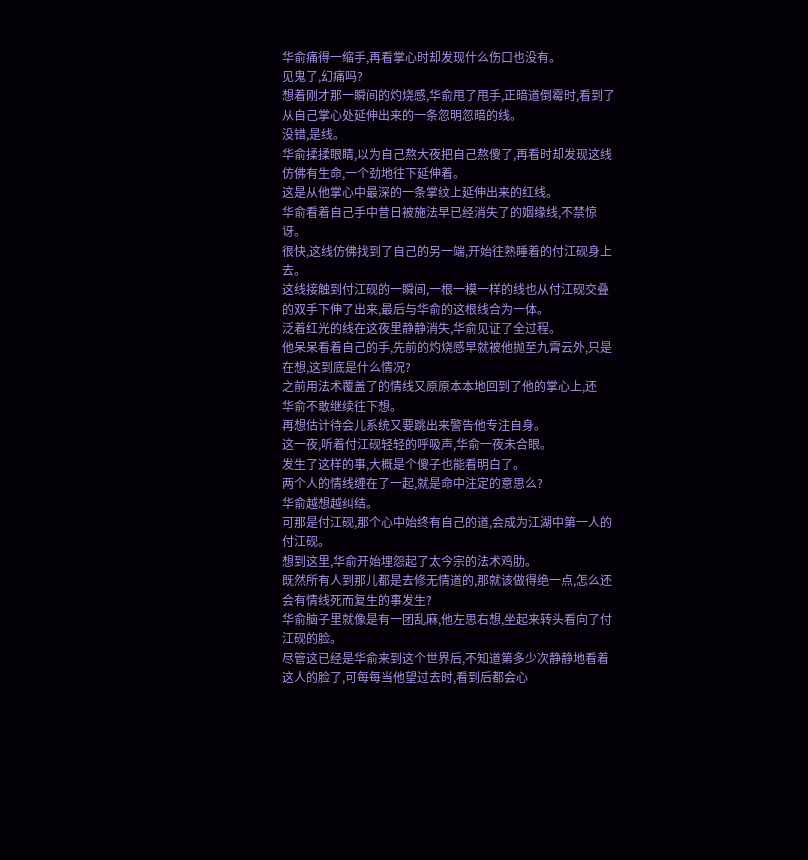华俞痛得一缩手,再看掌心时却发现什么伤口也没有。
见鬼了,幻痛吗?
想着刚才那一瞬间的灼烧感,华俞甩了甩手,正暗道倒霉时,看到了从自己掌心处延伸出来的一条忽明忽暗的线。
没错,是线。
华俞揉揉眼睛,以为自己熬大夜把自己熬傻了,再看时却发现这线仿佛有生命,一个劲地往下延伸着。
这是从他掌心中最深的一条掌纹上延伸出来的红线。
华俞看着自己手中昔日被施法早已经消失了的姻缘线,不禁惊讶。
很快,这线仿佛找到了自己的另一端,开始往熟睡着的付江砚身上去。
这线接触到付江砚的一瞬间,一根一模一样的线也从付江砚交叠的双手下伸了出来,最后与华俞的这根线合为一体。
泛着红光的线在这夜里静静消失,华俞见证了全过程。
他呆呆看着自己的手,先前的灼烧感早就被他抛至九霄云外,只是在想,这到底是什么情况?
之前用法术覆盖了的情线又原原本本地回到了他的掌心上,还
华俞不敢继续往下想。
再想估计待会儿系统又要跳出来警告他专注自身。
这一夜,听着付江砚轻轻的呼吸声,华俞一夜未合眼。
发生了这样的事,大概是个傻子也能看明白了。
两个人的情线缠在了一起,就是命中注定的意思么?
华俞越想越纠结。
可那是付江砚,那个心中始终有自己的道,会成为江湖中第一人的付江砚。
想到这里,华俞开始埋怨起了太今宗的法术鸡肋。
既然所有人到那儿都是去修无情道的,那就该做得绝一点,怎么还会有情线死而复生的事发生?
华俞脑子里就像是有一团乱麻,他左思右想,坐起来转头看向了付江砚的脸。
尽管这已经是华俞来到这个世界后,不知道第多少次静静地看着这人的脸了,可每每当他望过去时,看到后都会心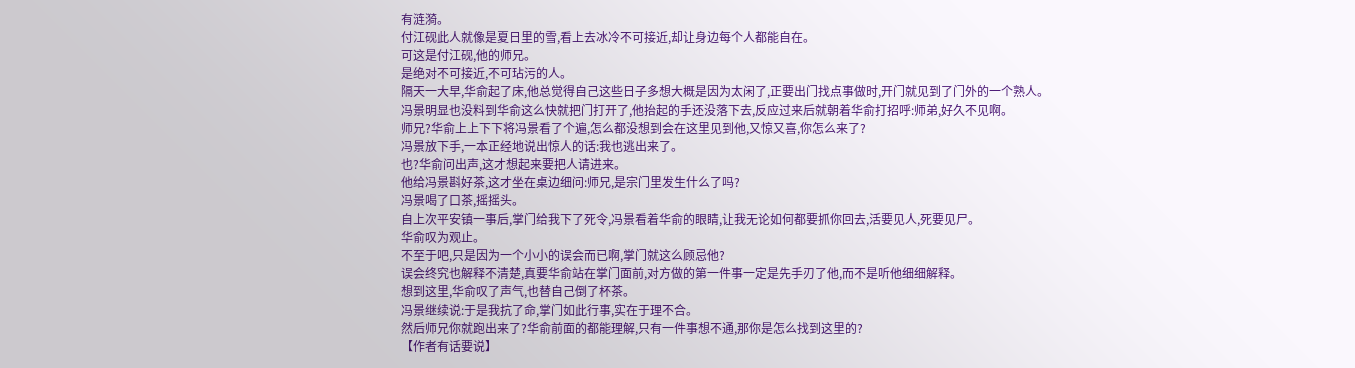有涟漪。
付江砚此人就像是夏日里的雪,看上去冰冷不可接近,却让身边每个人都能自在。
可这是付江砚,他的师兄。
是绝对不可接近,不可玷污的人。
隔天一大早,华俞起了床,他总觉得自己这些日子多想大概是因为太闲了,正要出门找点事做时,开门就见到了门外的一个熟人。
冯景明显也没料到华俞这么快就把门打开了,他抬起的手还没落下去,反应过来后就朝着华俞打招呼:师弟,好久不见啊。
师兄?华俞上上下下将冯景看了个遍,怎么都没想到会在这里见到他,又惊又喜,你怎么来了?
冯景放下手,一本正经地说出惊人的话:我也逃出来了。
也?华俞问出声,这才想起来要把人请进来。
他给冯景斟好茶,这才坐在桌边细问:师兄,是宗门里发生什么了吗?
冯景喝了口茶,摇摇头。
自上次平安镇一事后,掌门给我下了死令,冯景看着华俞的眼睛,让我无论如何都要抓你回去,活要见人,死要见尸。
华俞叹为观止。
不至于吧,只是因为一个小小的误会而已啊,掌门就这么顾忌他?
误会终究也解释不清楚,真要华俞站在掌门面前,对方做的第一件事一定是先手刃了他,而不是听他细细解释。
想到这里,华俞叹了声气,也替自己倒了杯茶。
冯景继续说:于是我抗了命,掌门如此行事,实在于理不合。
然后师兄你就跑出来了?华俞前面的都能理解,只有一件事想不通,那你是怎么找到这里的?
【作者有话要说】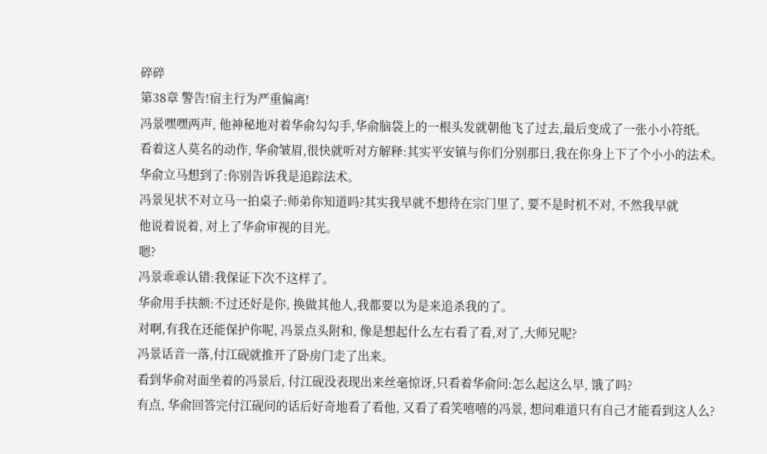碎碎
第38章 警告!宿主行为严重偏离!
冯景嘿嘿两声, 他神秘地对着华俞勾勾手,华俞脑袋上的一根头发就朝他飞了过去,最后变成了一张小小符纸。
看着这人莫名的动作, 华俞皱眉,很快就听对方解释:其实平安镇与你们分别那日,我在你身上下了个小小的法术。
华俞立马想到了:你别告诉我是追踪法术。
冯景见状不对立马一拍桌子:师弟你知道吗?其实我早就不想待在宗门里了, 要不是时机不对, 不然我早就
他说着说着, 对上了华俞审视的目光。
嗯?
冯景乖乖认错:我保证下次不这样了。
华俞用手扶额:不过还好是你, 换做其他人,我都要以为是来追杀我的了。
对啊,有我在还能保护你呢, 冯景点头附和, 像是想起什么左右看了看,对了,大师兄呢?
冯景话音一落,付江砚就推开了卧房门走了出来。
看到华俞对面坐着的冯景后, 付江砚没表现出来丝毫惊讶,只看着华俞问:怎么起这么早, 饿了吗?
有点, 华俞回答完付江砚问的话后好奇地看了看他, 又看了看笑嘻嘻的冯景, 想问难道只有自己才能看到这人么?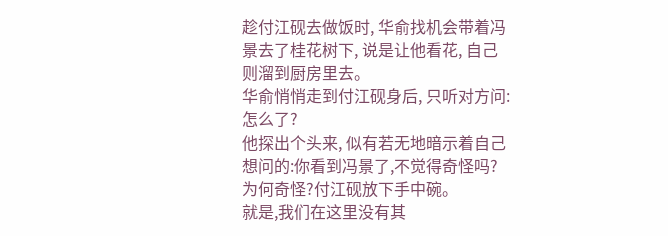趁付江砚去做饭时, 华俞找机会带着冯景去了桂花树下, 说是让他看花, 自己则溜到厨房里去。
华俞悄悄走到付江砚身后, 只听对方问:怎么了?
他探出个头来, 似有若无地暗示着自己想问的:你看到冯景了,不觉得奇怪吗?
为何奇怪?付江砚放下手中碗。
就是,我们在这里没有其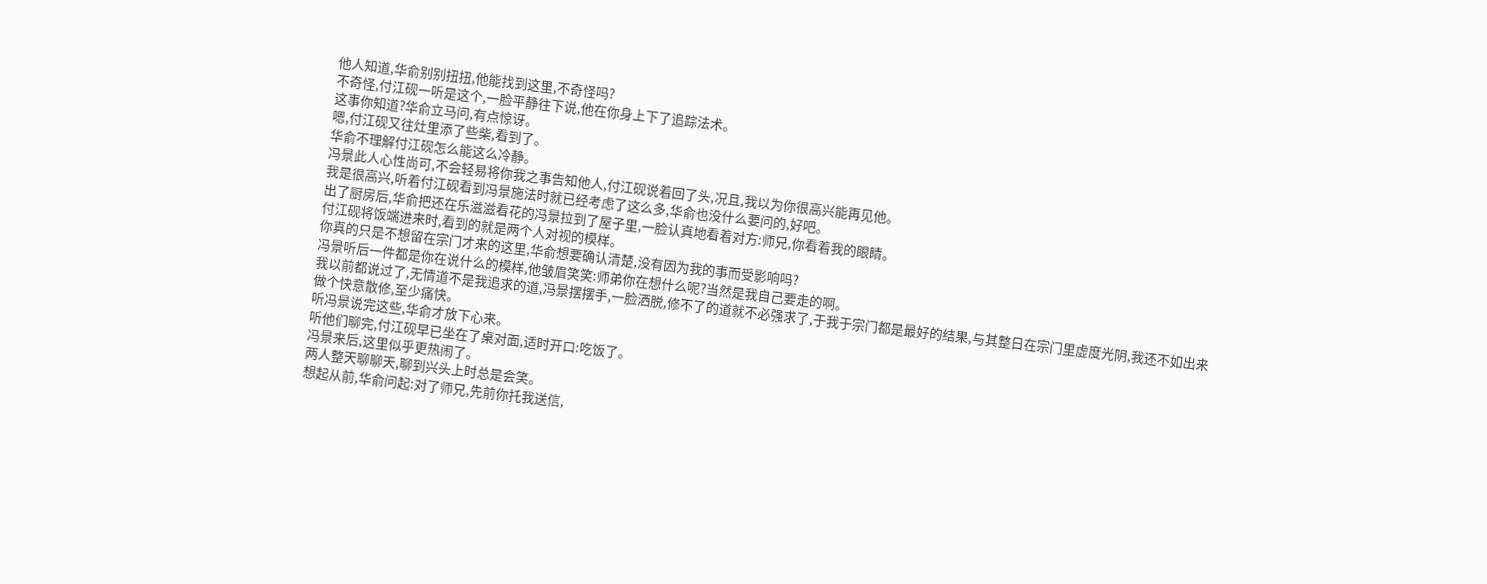他人知道,华俞别别扭扭,他能找到这里,不奇怪吗?
不奇怪,付江砚一听是这个,一脸平静往下说,他在你身上下了追踪法术。
这事你知道?华俞立马问,有点惊讶。
嗯,付江砚又往灶里添了些柴,看到了。
华俞不理解付江砚怎么能这么冷静。
冯景此人心性尚可,不会轻易将你我之事告知他人,付江砚说着回了头,况且,我以为你很高兴能再见他。
我是很高兴,听着付江砚看到冯景施法时就已经考虑了这么多,华俞也没什么要问的,好吧。
出了厨房后,华俞把还在乐滋滋看花的冯景拉到了屋子里,一脸认真地看着对方:师兄,你看着我的眼睛。
付江砚将饭端进来时,看到的就是两个人对视的模样。
你真的只是不想留在宗门才来的这里,华俞想要确认清楚,没有因为我的事而受影响吗?
冯景听后一件都是你在说什么的模样,他皱眉笑笑:师弟你在想什么呢?当然是我自己要走的啊。
我以前都说过了,无情道不是我追求的道,冯景摆摆手,一脸洒脱,修不了的道就不必强求了,于我于宗门都是最好的结果,与其整日在宗门里虚度光阴,我还不如出来做个快意散修,至少痛快。
听冯景说完这些,华俞才放下心来。
听他们聊完,付江砚早已坐在了桌对面,适时开口:吃饭了。
冯景来后,这里似乎更热闹了。
两人整天聊聊天,聊到兴头上时总是会笑。
想起从前,华俞问起:对了师兄,先前你托我送信,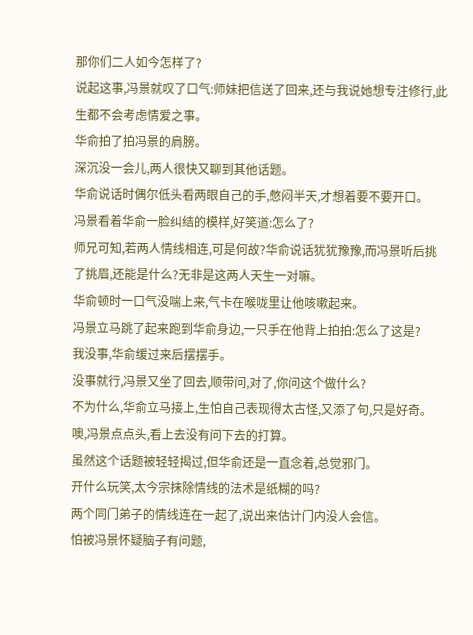那你们二人如今怎样了?
说起这事,冯景就叹了口气:师妹把信送了回来,还与我说她想专注修行,此生都不会考虑情爱之事。
华俞拍了拍冯景的肩膀。
深沉没一会儿,两人很快又聊到其他话题。
华俞说话时偶尔低头看两眼自己的手,憋闷半天,才想着要不要开口。
冯景看着华俞一脸纠结的模样,好笑道:怎么了?
师兄可知,若两人情线相连,可是何故?华俞说话犹犹豫豫,而冯景听后挑了挑眉,还能是什么?无非是这两人天生一对嘛。
华俞顿时一口气没喘上来,气卡在喉咙里让他咳嗽起来。
冯景立马跳了起来跑到华俞身边,一只手在他背上拍拍:怎么了这是?
我没事,华俞缓过来后摆摆手。
没事就行,冯景又坐了回去,顺带问,对了,你问这个做什么?
不为什么,华俞立马接上,生怕自己表现得太古怪,又添了句,只是好奇。
噢,冯景点点头,看上去没有问下去的打算。
虽然这个话题被轻轻揭过,但华俞还是一直念着,总觉邪门。
开什么玩笑,太今宗抹除情线的法术是纸糊的吗?
两个同门弟子的情线连在一起了,说出来估计门内没人会信。
怕被冯景怀疑脑子有问题,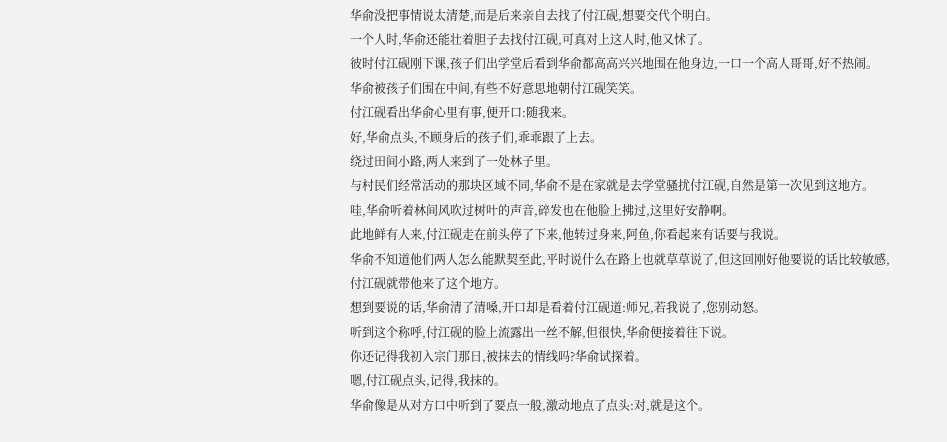华俞没把事情说太清楚,而是后来亲自去找了付江砚,想要交代个明白。
一个人时,华俞还能壮着胆子去找付江砚,可真对上这人时,他又怵了。
彼时付江砚刚下课,孩子们出学堂后看到华俞都高高兴兴地围在他身边,一口一个高人哥哥,好不热闹。
华俞被孩子们围在中间,有些不好意思地朝付江砚笑笑。
付江砚看出华俞心里有事,便开口:随我来。
好,华俞点头,不顾身后的孩子们,乖乖跟了上去。
绕过田间小路,两人来到了一处林子里。
与村民们经常活动的那块区域不同,华俞不是在家就是去学堂骚扰付江砚,自然是第一次见到这地方。
哇,华俞听着林间风吹过树叶的声音,碎发也在他脸上拂过,这里好安静啊。
此地鲜有人来,付江砚走在前头停了下来,他转过身来,阿鱼,你看起来有话要与我说。
华俞不知道他们两人怎么能默契至此,平时说什么在路上也就草草说了,但这回刚好他要说的话比较敏感,付江砚就带他来了这个地方。
想到要说的话,华俞清了清嗓,开口却是看着付江砚道:师兄,若我说了,您别动怒。
听到这个称呼,付江砚的脸上流露出一丝不解,但很快,华俞便接着往下说。
你还记得我初入宗门那日,被抹去的情线吗?华俞试探着。
嗯,付江砚点头,记得,我抹的。
华俞像是从对方口中听到了要点一般,激动地点了点头:对,就是这个。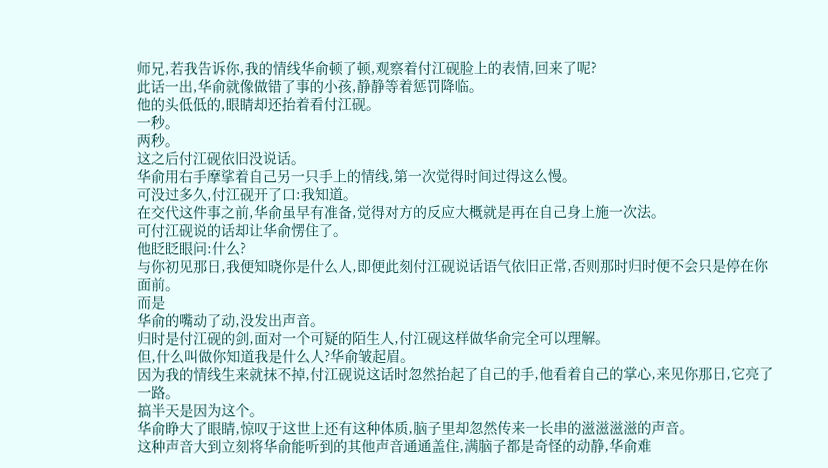师兄,若我告诉你,我的情线华俞顿了顿,观察着付江砚脸上的表情,回来了呢?
此话一出,华俞就像做错了事的小孩,静静等着惩罚降临。
他的头低低的,眼睛却还抬着看付江砚。
一秒。
两秒。
这之后付江砚依旧没说话。
华俞用右手摩挲着自己另一只手上的情线,第一次觉得时间过得这么慢。
可没过多久,付江砚开了口:我知道。
在交代这件事之前,华俞虽早有准备,觉得对方的反应大概就是再在自己身上施一次法。
可付江砚说的话却让华俞愣住了。
他眨眨眼问:什么?
与你初见那日,我便知晓你是什么人,即便此刻付江砚说话语气依旧正常,否则那时归时便不会只是停在你面前。
而是
华俞的嘴动了动,没发出声音。
归时是付江砚的剑,面对一个可疑的陌生人,付江砚这样做华俞完全可以理解。
但,什么叫做你知道我是什么人?华俞皱起眉。
因为我的情线生来就抹不掉,付江砚说这话时忽然抬起了自己的手,他看着自己的掌心,来见你那日,它亮了一路。
搞半天是因为这个。
华俞睁大了眼睛,惊叹于这世上还有这种体质,脑子里却忽然传来一长串的滋滋滋滋的声音。
这种声音大到立刻将华俞能听到的其他声音通通盖住,满脑子都是奇怪的动静,华俞难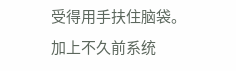受得用手扶住脑袋。
加上不久前系统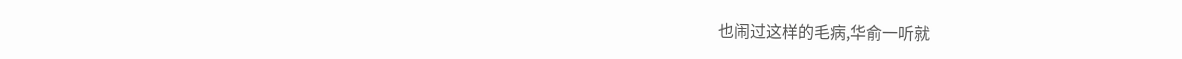也闹过这样的毛病,华俞一听就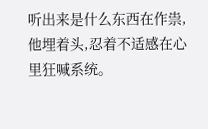听出来是什么东西在作祟,他埋着头,忍着不适感在心里狂喊系统。